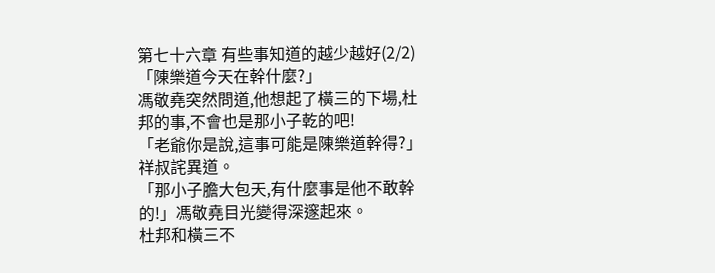第七十六章 有些事知道的越少越好(2/2)
「陳樂道今天在幹什麼?」
馮敬堯突然問道,他想起了橫三的下場,杜邦的事,不會也是那小子乾的吧!
「老爺你是說,這事可能是陳樂道幹得?」祥叔詫異道。
「那小子膽大包天,有什麼事是他不敢幹的!」馮敬堯目光變得深邃起來。
杜邦和橫三不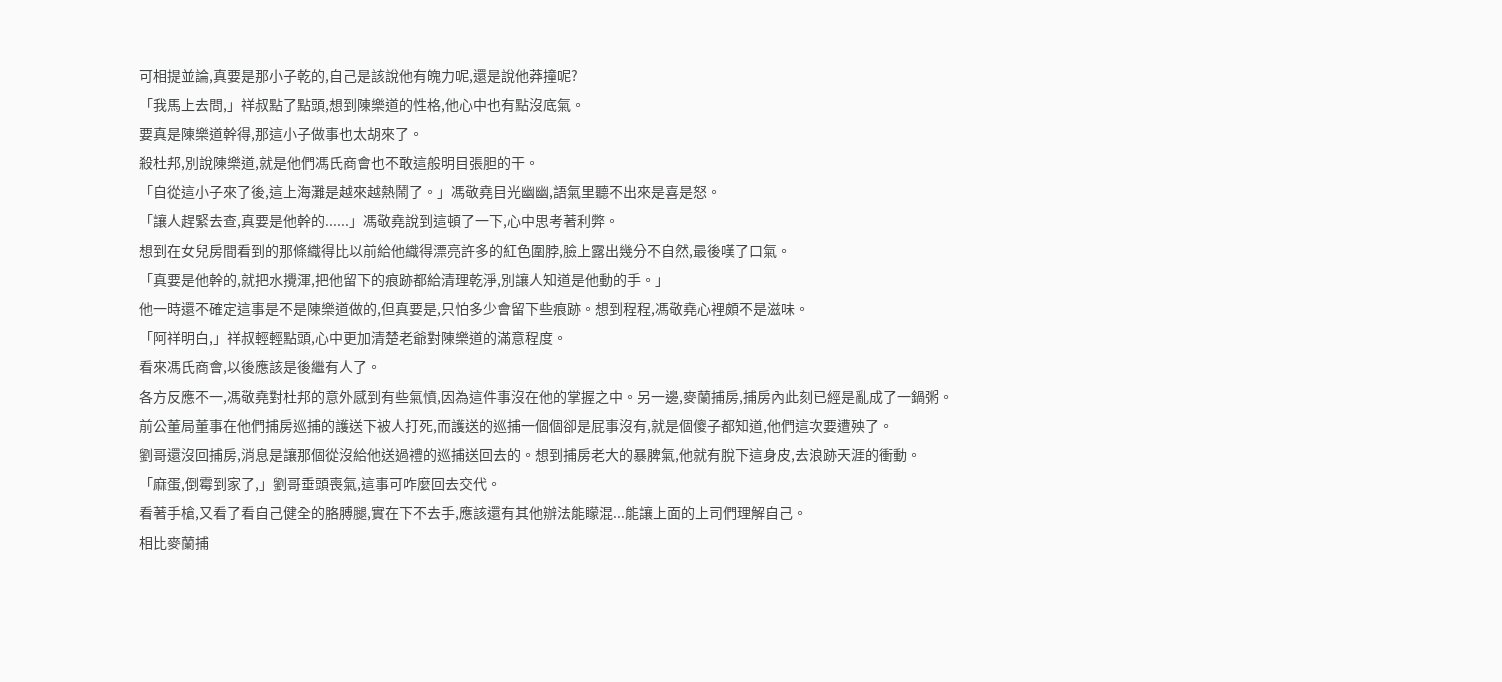可相提並論,真要是那小子乾的,自己是該說他有魄力呢,還是說他莽撞呢?
「我馬上去問,」祥叔點了點頭,想到陳樂道的性格,他心中也有點沒底氣。
要真是陳樂道幹得,那這小子做事也太胡來了。
殺杜邦,別說陳樂道,就是他們馮氏商會也不敢這般明目張胆的干。
「自從這小子來了後,這上海灘是越來越熱鬧了。」馮敬堯目光幽幽,語氣里聽不出來是喜是怒。
「讓人趕緊去查,真要是他幹的......」馮敬堯說到這頓了一下,心中思考著利弊。
想到在女兒房間看到的那條織得比以前給他織得漂亮許多的紅色圍脖,臉上露出幾分不自然,最後嘆了口氣。
「真要是他幹的,就把水攪渾,把他留下的痕跡都給清理乾淨,別讓人知道是他動的手。」
他一時還不確定這事是不是陳樂道做的,但真要是,只怕多少會留下些痕跡。想到程程,馮敬堯心裡頗不是滋味。
「阿祥明白,」祥叔輕輕點頭,心中更加清楚老爺對陳樂道的滿意程度。
看來馮氏商會,以後應該是後繼有人了。
各方反應不一,馮敬堯對杜邦的意外感到有些氣憤,因為這件事沒在他的掌握之中。另一邊,麥蘭捕房,捕房內此刻已經是亂成了一鍋粥。
前公董局董事在他們捕房巡捕的護送下被人打死,而護送的巡捕一個個卻是屁事沒有,就是個傻子都知道,他們這次要遭殃了。
劉哥還沒回捕房,消息是讓那個從沒給他送過禮的巡捕送回去的。想到捕房老大的暴脾氣,他就有脫下這身皮,去浪跡天涯的衝動。
「麻蛋,倒霉到家了,」劉哥垂頭喪氣,這事可咋麼回去交代。
看著手槍,又看了看自己健全的胳膊腿,實在下不去手,應該還有其他辦法能矇混...能讓上面的上司們理解自己。
相比麥蘭捕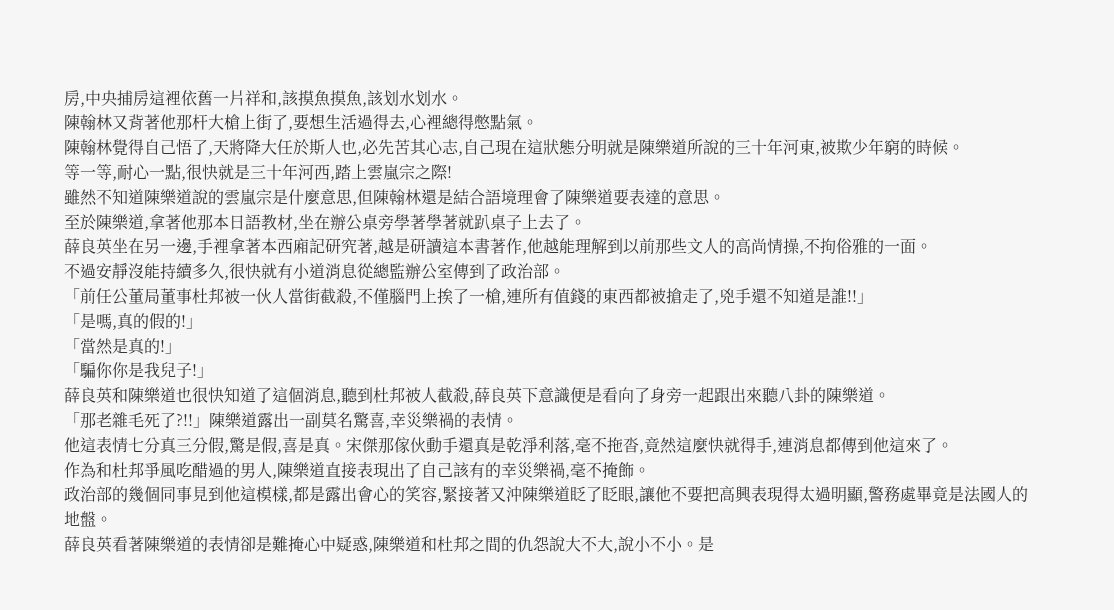房,中央捕房這裡依舊一片祥和,該摸魚摸魚,該划水划水。
陳翰林又背著他那杆大槍上街了,要想生活過得去,心裡總得憋點氣。
陳翰林覺得自己悟了,天將降大任於斯人也,必先苦其心志,自己現在這狀態分明就是陳樂道所說的三十年河東,被欺少年窮的時候。
等一等,耐心一點,很快就是三十年河西,踏上雲嵐宗之際!
雖然不知道陳樂道說的雲嵐宗是什麼意思,但陳翰林還是結合語境理會了陳樂道要表達的意思。
至於陳樂道,拿著他那本日語教材,坐在辦公桌旁學著學著就趴桌子上去了。
薛良英坐在另一邊,手裡拿著本西廂記研究著,越是研讀這本書著作,他越能理解到以前那些文人的高尚情操,不拘俗雅的一面。
不過安靜沒能持續多久,很快就有小道消息從總監辦公室傳到了政治部。
「前任公董局董事杜邦被一伙人當街截殺,不僅腦門上挨了一槍,連所有值錢的東西都被搶走了,兇手還不知道是誰!!」
「是嗎,真的假的!」
「當然是真的!」
「騙你你是我兒子!」
薛良英和陳樂道也很快知道了這個消息,聽到杜邦被人截殺,薛良英下意識便是看向了身旁一起跟出來聽八卦的陳樂道。
「那老雜毛死了?!!」陳樂道露出一副莫名驚喜,幸災樂禍的表情。
他這表情七分真三分假,驚是假,喜是真。宋傑那傢伙動手還真是乾淨利落,毫不拖沓,竟然這麼快就得手,連消息都傳到他這來了。
作為和杜邦爭風吃醋過的男人,陳樂道直接表現出了自己該有的幸災樂禍,毫不掩飾。
政治部的幾個同事見到他這模樣,都是露出會心的笑容,緊接著又沖陳樂道眨了眨眼,讓他不要把高興表現得太過明顯,警務處畢竟是法國人的地盤。
薛良英看著陳樂道的表情卻是難掩心中疑惑,陳樂道和杜邦之間的仇怨說大不大,說小不小。是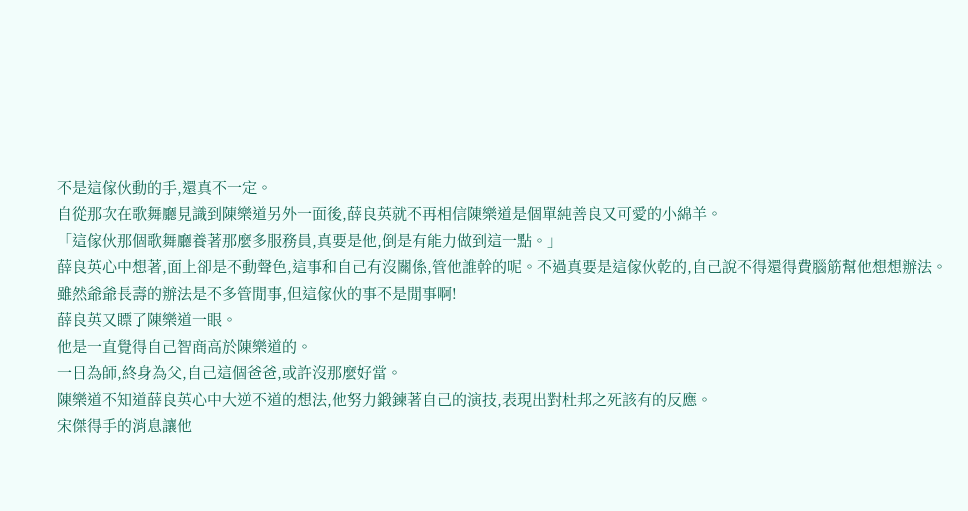不是這傢伙動的手,還真不一定。
自從那次在歌舞廳見識到陳樂道另外一面後,薛良英就不再相信陳樂道是個單純善良又可愛的小綿羊。
「這傢伙那個歌舞廳養著那麼多服務員,真要是他,倒是有能力做到這一點。」
薛良英心中想著,面上卻是不動聲色,這事和自己有沒關係,管他誰幹的呢。不過真要是這傢伙乾的,自己說不得還得費腦筋幫他想想辦法。
雖然爺爺長壽的辦法是不多管閒事,但這傢伙的事不是閒事啊!
薛良英又瞟了陳樂道一眼。
他是一直覺得自己智商高於陳樂道的。
一日為師,終身為父,自己這個爸爸,或許沒那麼好當。
陳樂道不知道薛良英心中大逆不道的想法,他努力鍛鍊著自己的演技,表現出對杜邦之死該有的反應。
宋傑得手的消息讓他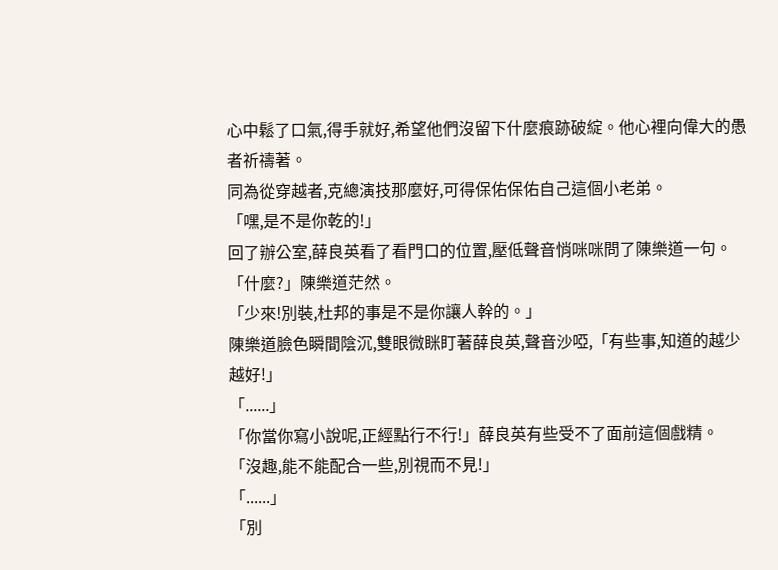心中鬆了口氣,得手就好,希望他們沒留下什麼痕跡破綻。他心裡向偉大的愚者祈禱著。
同為從穿越者,克總演技那麼好,可得保佑保佑自己這個小老弟。
「嘿,是不是你乾的!」
回了辦公室,薛良英看了看門口的位置,壓低聲音悄咪咪問了陳樂道一句。
「什麼?」陳樂道茫然。
「少來!別裝,杜邦的事是不是你讓人幹的。」
陳樂道臉色瞬間陰沉,雙眼微眯盯著薛良英,聲音沙啞,「有些事,知道的越少越好!」
「......」
「你當你寫小說呢,正經點行不行!」薛良英有些受不了面前這個戲精。
「沒趣,能不能配合一些,別視而不見!」
「......」
「別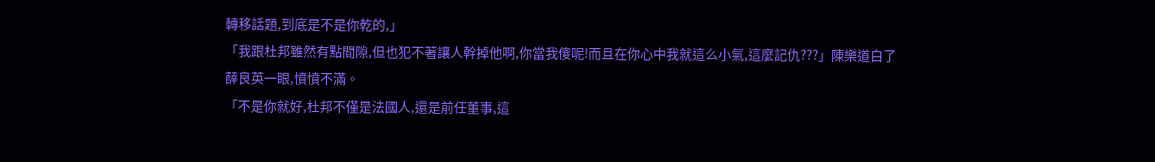轉移話題,到底是不是你乾的,」
「我跟杜邦雖然有點間隙,但也犯不著讓人幹掉他啊,你當我傻呢!而且在你心中我就這么小氣,這麼記仇???」陳樂道白了薛良英一眼,憤憤不滿。
「不是你就好,杜邦不僅是法國人,還是前任董事,這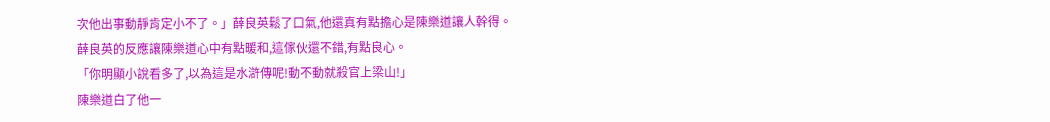次他出事動靜肯定小不了。」薛良英鬆了口氣,他還真有點擔心是陳樂道讓人幹得。
薛良英的反應讓陳樂道心中有點暖和,這傢伙還不錯,有點良心。
「你明顯小說看多了,以為這是水滸傳呢!動不動就殺官上梁山!」
陳樂道白了他一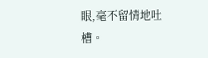眼,毫不留情地吐槽。